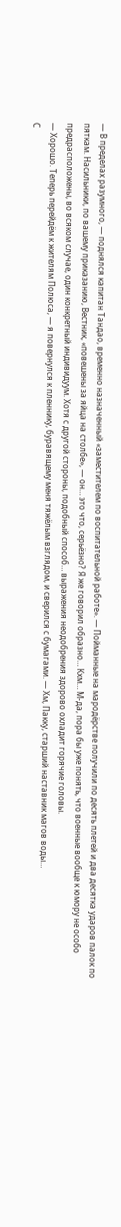— В пределах разумного, — поднялся капитан Тандао, временно назначенный «заместителем по воспитательной работе». — Пойманные на мародёрстве получили по десять плетей и два десятка ударов палок по пяткам. Насильники, по вашему приказанию, Вестник, «повешены за яйца на столбе», — он… это что, серьёзно? Я же говорил образно… Кхм… М-да, пора бы уже понять, что военные вообще к юмору не особо предрасположены, во всяком случае, один конкретный индивидуум. Хотя с другой стороны, подобный способ… выражения неодобрения здорово охладит горячие головы.
— Хорошо. Теперь перейдём к жителям Полюса, — я повернулся к пленнику, буравящему меня тяжёлым взглядом, и сверился с бумагами. — Хм, Пакку, старший наставник магов воды…
С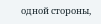одной стороны,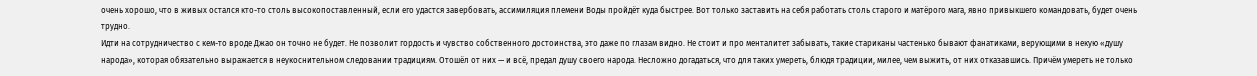очень хорошо, что в живых остался кто-то столь высокопоставленный, если его удастся завербовать, ассимиляция племени Воды пройдёт куда быстрее. Вот только заставить на себя работать столь старого и матёрого мага, явно привыкшего командовать, будет очень трудно.
Идти на сотрудничество с кем-то вроде Джао он точно не будет. Не позволит гордость и чувство собственного достоинства, это даже по глазам видно. Не стоит и про менталитет забывать, такие стариканы частенько бывают фанатиками, верующими в некую «душу народа», которая обязательно выражается в неукоснительном следовании традициям. Отошёл от них — и всё, предал душу своего народа. Несложно догадаться, что для таких умереть, блюдя традиции, милее, чем выжить, от них отказавшись. Причём умереть не только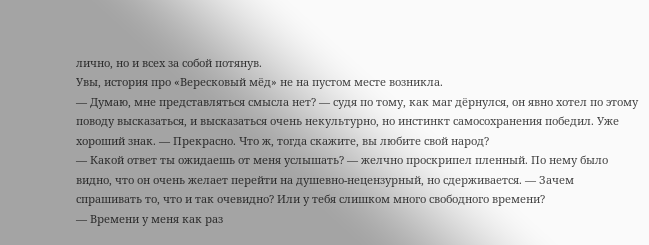лично, но и всех за собой потянув.
Увы, история про «Вересковый мёд» не на пустом месте возникла.
— Думаю, мне представляться смысла нет? — судя по тому, как маг дёрнулся, он явно хотел по этому поводу высказаться, и высказаться очень некультурно, но инстинкт самосохранения победил. Уже хороший знак. — Прекрасно. Что ж, тогда скажите, вы любите свой народ?
— Какой ответ ты ожидаешь от меня услышать? — желчно проскрипел пленный. По нему было видно, что он очень желает перейти на душевно-нецензурный, но сдерживается. — Зачем спрашивать то, что и так очевидно? Или у тебя слишком много свободного времени?
— Времени у меня как раз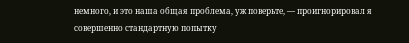немного, и это наша общая проблема, уж поверьте, — проигнорировал я совершенно стандартную попытку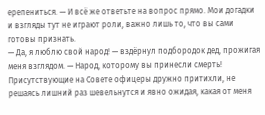ерепениться. — И всё же ответьте на вопрос прямо. Мои догадки и взгляды тут не играют роли, важно лишь то, что вы сами готовы признать.
— Да, я люблю свой народ! — вздёрнул подбородок дед, прожигая меня взглядом. — Народ, которому вы принесли смерть!
Присутствующие на Совете офицеры дружно притихли, не решаясь лишний раз шевельнутся и явно ожидая, какая от меня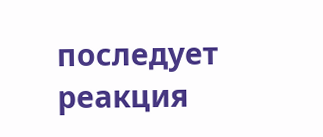последует реакция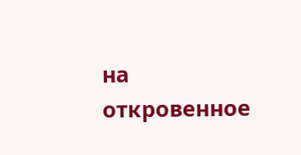на откровенное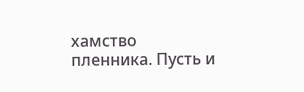хамство пленника. Пусть и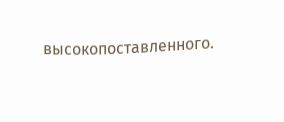высокопоставленного.